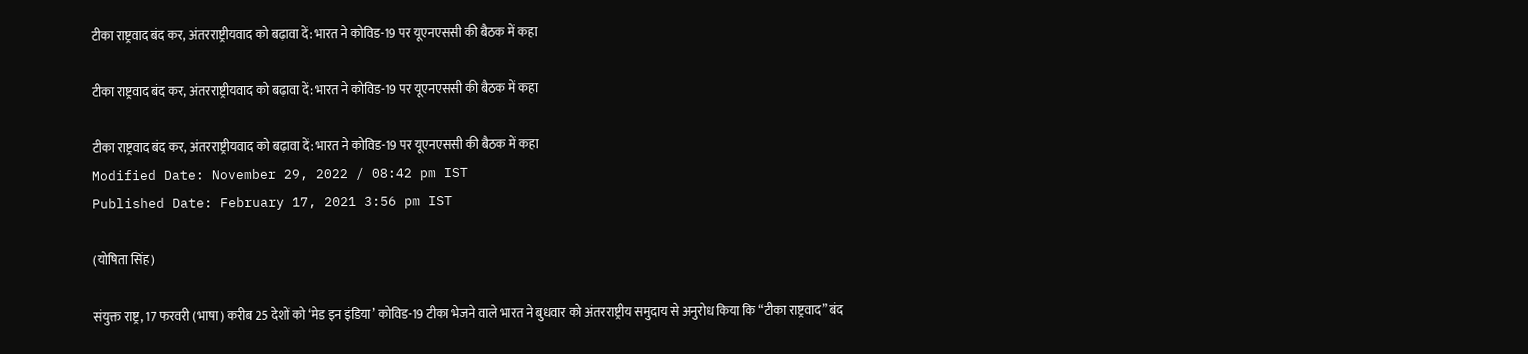टीका राष्ट्रवाद बंद कर, अंतरराष्ट्रीयवाद को बढ़ावा दें: भारत ने कोविड-19 पर यूएनएससी की बैठक में कहा

टीका राष्ट्रवाद बंद कर, अंतरराष्ट्रीयवाद को बढ़ावा दें: भारत ने कोविड-19 पर यूएनएससी की बैठक में कहा

टीका राष्ट्रवाद बंद कर, अंतरराष्ट्रीयवाद को बढ़ावा दें: भारत ने कोविड-19 पर यूएनएससी की बैठक में कहा
Modified Date: November 29, 2022 / 08:42 pm IST
Published Date: February 17, 2021 3:56 pm IST

(योषिता सिंह)

संयुक्त राष्ट्र, 17 फरवरी (भाषा) करीब 25 देशों को ‘मेड इन इंडिया’ कोविड-19 टीका भेजने वाले भारत ने बुधवार को अंतरराष्ट्रीय समुदाय से अनुरोध किया कि “टीका राष्ट्रवाद” बंद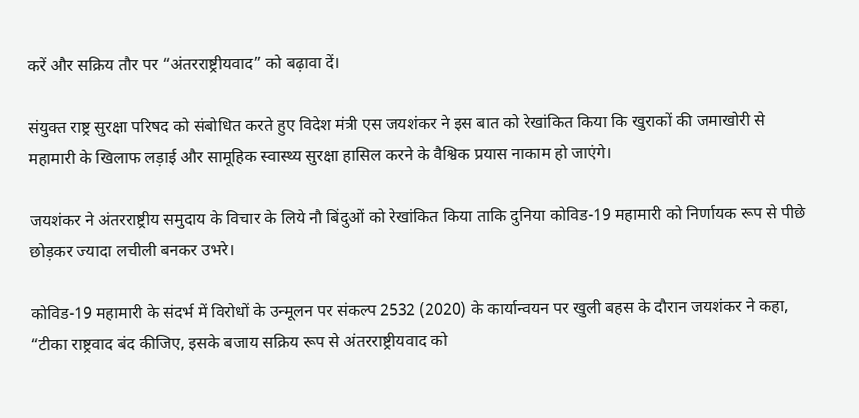करें और सक्रिय तौर पर “अंतरराष्ट्रीयवाद” को बढ़ावा दें।

संयुक्त राष्ट्र सुरक्षा परिषद को संबोधित करते हुए विदेश मंत्री एस जयशंकर ने इस बात को रेखांकित किया कि खुराकों की जमाखोरी से महामारी के खिलाफ लड़ाई और सामूहिक स्वास्थ्य सुरक्षा हासिल करने के वैश्विक प्रयास नाकाम हो जाएंगे।

जयशंकर ने अंतरराष्ट्रीय समुदाय के विचार के लिये नौ बिंदुओं को रेखांकित किया ताकि दुनिया कोविड-19 महामारी को निर्णायक रूप से पीछे छोड़कर ज्यादा लचीली बनकर उभरे।

कोविड-19 महामारी के संदर्भ में विरोधों के उन्मूलन पर संकल्प 2532 (2020) के कार्यान्वयन पर खुली बहस के दौरान जयशंकर ने कहा, “टीका राष्ट्रवाद बंद कीजिए, इसके बजाय सक्रिय रूप से अंतरराष्ट्रीयवाद को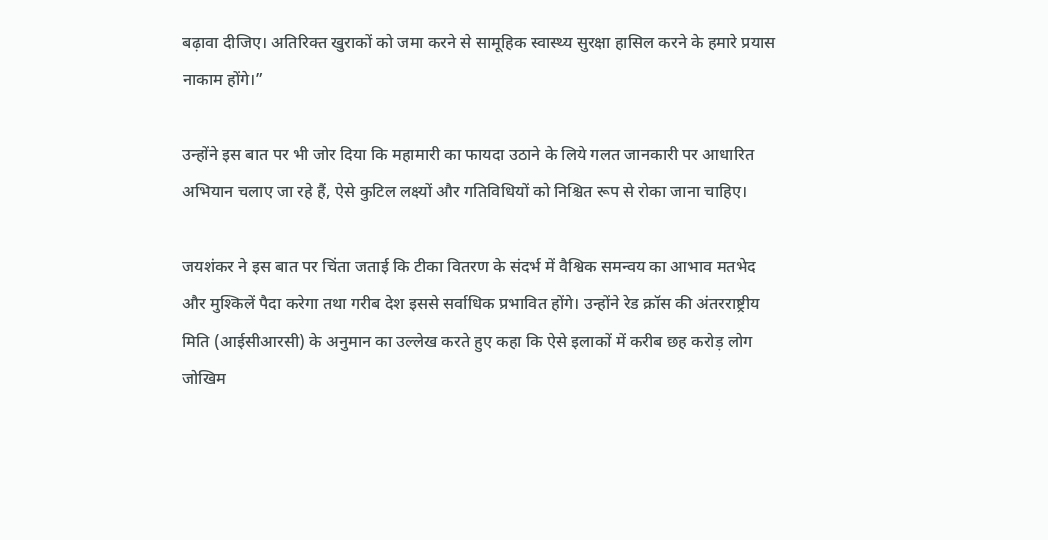बढ़ावा दीजिए। अतिरिक्त खुराकों को जमा करने से सामूहिक स्वास्थ्य सुरक्षा हासिल करने के हमारे प्रयास नाकाम होंगे।”

उन्होंने इस बात पर भी जोर दिया कि महामारी का फायदा उठाने के लिये गलत जानकारी पर आधारित अभियान चलाए जा रहे हैं, ऐसे कुटिल लक्ष्यों और गतिविधियों को निश्चित रूप से रोका जाना चाहिए।

जयशंकर ने इस बात पर चिंता जताई कि टीका वितरण के संदर्भ में वैश्विक समन्वय का आभाव मतभेद और मुश्किलें पैदा करेगा तथा गरीब देश इससे सर्वाधिक प्रभावित होंगे। उन्होंने रेड क्रॉस की अंतरराष्ट्रीय मिति (आईसीआरसी) के अनुमान का उल्लेख करते हुए कहा कि ऐसे इलाकों में करीब छह करोड़ लोग जोखिम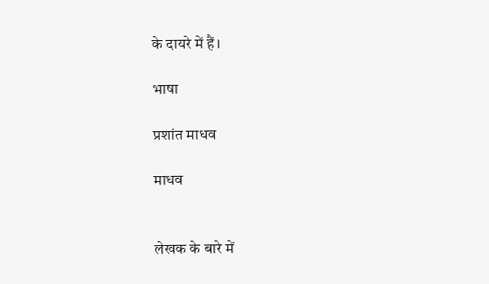के दायरे में हैं।

भाषा

प्रशांत माधव

माधव


लेखक के बारे में